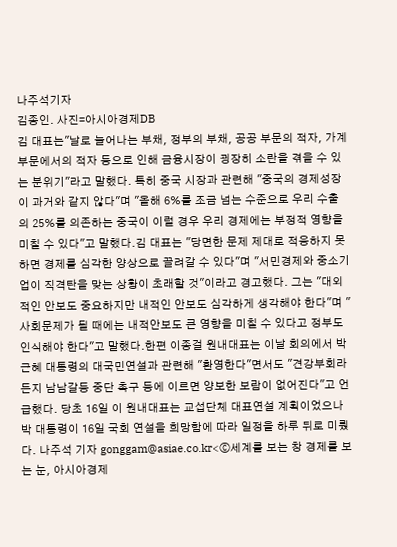나주석기자
김종인. 사진=아시아경제DB
김 대표는"날로 늘어나는 부채, 정부의 부채, 공공 부문의 적자, 가계부문에서의 적자 등으로 인해 금융시장이 굉장히 소란을 겪을 수 있는 분위기"라고 말했다. 특히 중국 시장과 관련해 "중국의 경제성장이 과거와 같지 않다"며 "올해 6%를 조금 넘는 수준으로 우리 수출의 25%를 의존하는 중국이 이럴 경우 우리 경제에는 부정적 영향을 미칠 수 있다"고 말했다.김 대표는 "당면한 문제 제대로 적응하지 못하면 경제를 심각한 양상으로 끌려갈 수 있다"며 "서민경제와 중소기업이 직격탄을 맞는 상황이 초래할 것"이라고 경고했다. 그는 "대외적인 안보도 중요하지만 내적인 안보도 심각하게 생각해야 한다"며 "사회문제가 될 때에는 내적안보도 큰 영향을 미칠 수 있다고 정부도 인식해야 한다"고 말했다.한편 이종걸 원내대표는 이날 회의에서 박근혜 대통령의 대국민연설과 관련해 "환영한다"면서도 "견강부회라든지 남남갈등 중단 촉구 등에 이르면 양보한 보람이 없어진다"고 언급했다. 당초 16일 이 원내대표는 교섭단체 대표연설 계획이었으나 박 대통령이 16일 국회 연설을 희망함에 따라 일정을 하루 뒤로 미뤘다. 나주석 기자 gonggam@asiae.co.kr<ⓒ세계를 보는 창 경제를 보는 눈, 아시아경제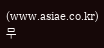(www.asiae.co.kr) 무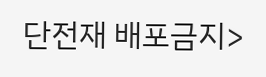단전재 배포금지>